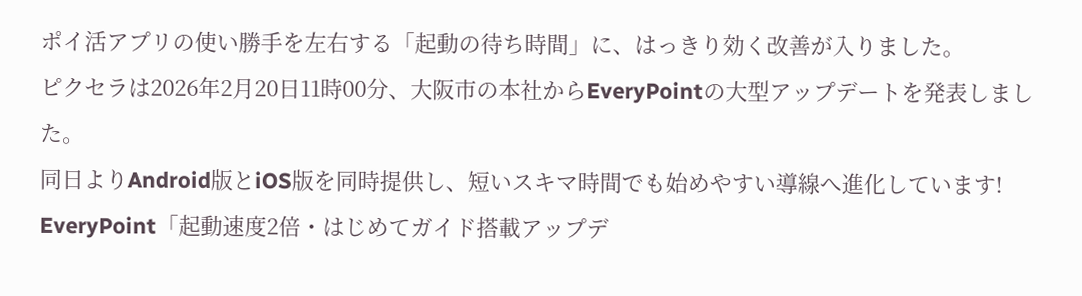ポイ活アプリの使い勝手を左右する「起動の待ち時間」に、はっきり効く改善が入りました。
ピクセラは2026年2月20日11時00分、大阪市の本社からEveryPointの大型アップデートを発表しました。
同日よりAndroid版とiOS版を同時提供し、短いスキマ時間でも始めやすい導線へ進化しています!
EveryPoint「起動速度2倍・はじめてガイド搭載アップデ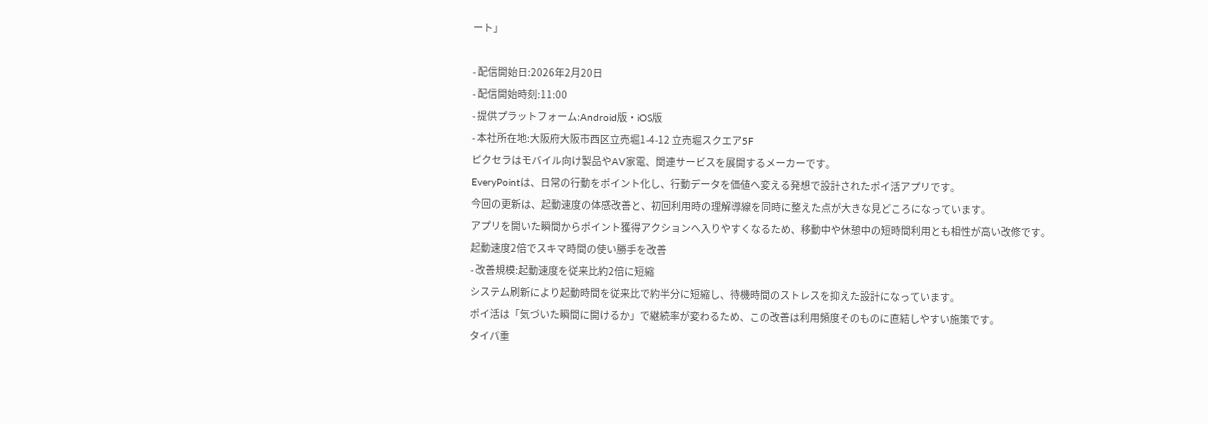ート」

- 配信開始日:2026年2月20日
- 配信開始時刻:11:00
- 提供プラットフォーム:Android版・iOS版
- 本社所在地:大阪府大阪市西区立売堀1-4-12 立売堀スクエア5F
ピクセラはモバイル向け製品やAV家電、関連サービスを展開するメーカーです。
EveryPointは、日常の行動をポイント化し、行動データを価値へ変える発想で設計されたポイ活アプリです。
今回の更新は、起動速度の体感改善と、初回利用時の理解導線を同時に整えた点が大きな見どころになっています。
アプリを開いた瞬間からポイント獲得アクションへ入りやすくなるため、移動中や休憩中の短時間利用とも相性が高い改修です。
起動速度2倍でスキマ時間の使い勝手を改善
- 改善規模:起動速度を従来比約2倍に短縮
システム刷新により起動時間を従来比で約半分に短縮し、待機時間のストレスを抑えた設計になっています。
ポイ活は「気づいた瞬間に開けるか」で継続率が変わるため、この改善は利用頻度そのものに直結しやすい施策です。
タイパ重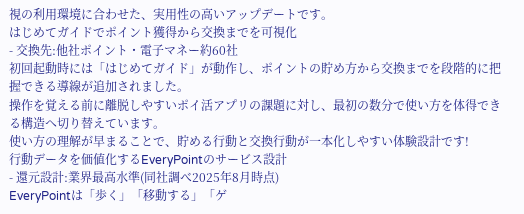視の利用環境に合わせた、実用性の高いアップデートです。
はじめてガイドでポイント獲得から交換までを可視化
- 交換先:他社ポイント・電子マネー約60社
初回起動時には「はじめてガイド」が動作し、ポイントの貯め方から交換までを段階的に把握できる導線が追加されました。
操作を覚える前に離脱しやすいポイ活アプリの課題に対し、最初の数分で使い方を体得できる構造へ切り替えています。
使い方の理解が早まることで、貯める行動と交換行動が一本化しやすい体験設計です!
行動データを価値化するEveryPointのサービス設計
- 還元設計:業界最高水準(同社調べ2025年8月時点)
EveryPointは「歩く」「移動する」「ゲ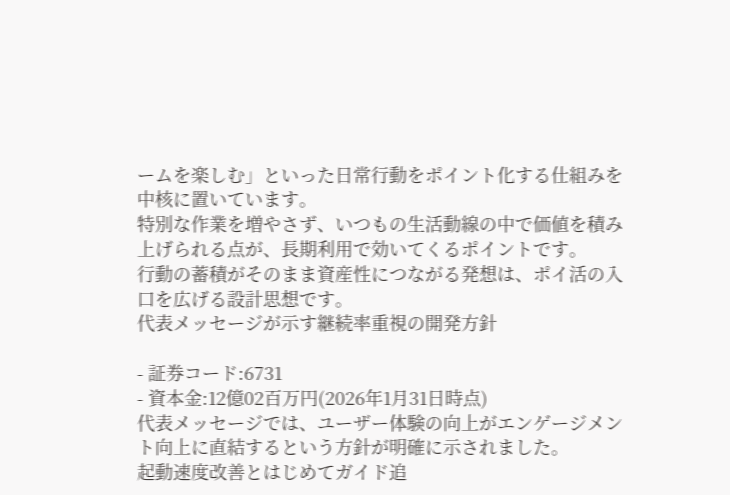ームを楽しむ」といった日常行動をポイント化する仕組みを中核に置いています。
特別な作業を増やさず、いつもの生活動線の中で価値を積み上げられる点が、長期利用で効いてくるポイントです。
行動の蓄積がそのまま資産性につながる発想は、ポイ活の入口を広げる設計思想です。
代表メッセージが示す継続率重視の開発方針

- 証券コード:6731
- 資本金:12億02百万円(2026年1月31日時点)
代表メッセージでは、ユーザー体験の向上がエンゲージメント向上に直結するという方針が明確に示されました。
起動速度改善とはじめてガイド追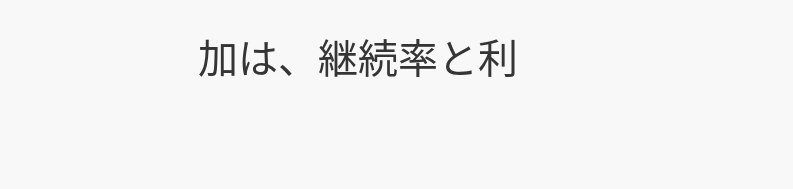加は、継続率と利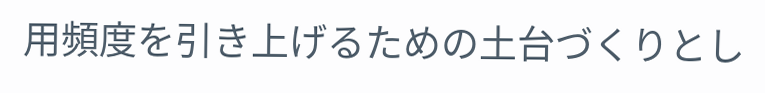用頻度を引き上げるための土台づくりとし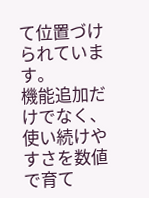て位置づけられています。
機能追加だけでなく、使い続けやすさを数値で育て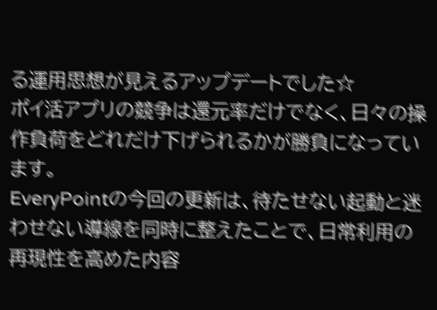る運用思想が見えるアップデートでした☆
ポイ活アプリの競争は還元率だけでなく、日々の操作負荷をどれだけ下げられるかが勝負になっています。
EveryPointの今回の更新は、待たせない起動と迷わせない導線を同時に整えたことで、日常利用の再現性を高めた内容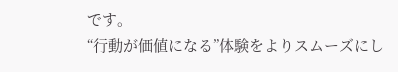です。
“行動が価値になる”体験をよりスムーズにし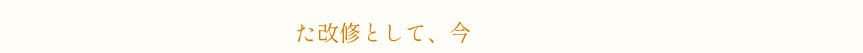た改修として、今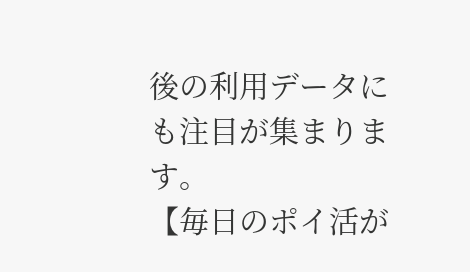後の利用データにも注目が集まります。
【毎日のポイ活が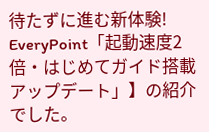待たずに進む新体験!
EveryPoint「起動速度2倍・はじめてガイド搭載アップデート」】の紹介でした。